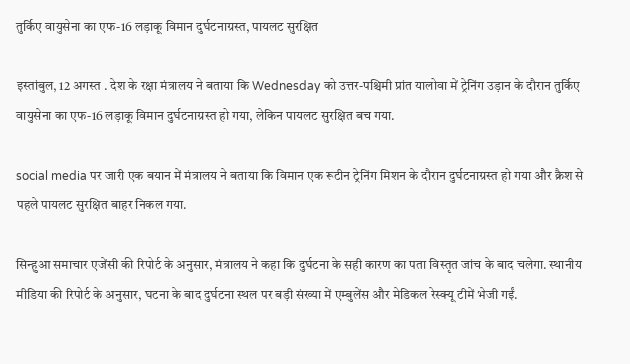तुर्किए वायुसेना का एफ-16 लड़ाकू विमान दुर्घटनाग्रस्त, पायलट सुरक्षित

इस्तांबुल, 12 अगस्त . देश के रक्षा मंत्रालय ने बताया कि Wednesday को उत्तर-पश्चिमी प्रांत यालोवा में ट्रेनिंग उड़ान के दौरान तुर्किए वायुसेना का एफ-16 लड़ाकू विमान दुर्घटनाग्रस्त हो गया, लेकिन पायलट सुरक्षित बच गया.

social media पर जारी एक बयान में मंत्रालय ने बताया कि विमान एक रूटीन ट्रेनिंग मिशन के दौरान दुर्घटनाग्रस्त हो गया और क्रैश से पहले पायलट सुरक्षित बाहर निकल गया.

सिन्हुआ समाचार एजेंसी की रिपोर्ट के अनुसार, मंत्रालय ने कहा कि दुर्घटना के सही कारण का पता विस्तृत जांच के बाद चलेगा. स्थानीय मीडिया की रिपोर्ट के अनुसार, घटना के बाद दुर्घटना स्थल पर बड़ी संख्या में एम्बुलेंस और मेडिकल रेस्क्यू टीमें भेजी गईं.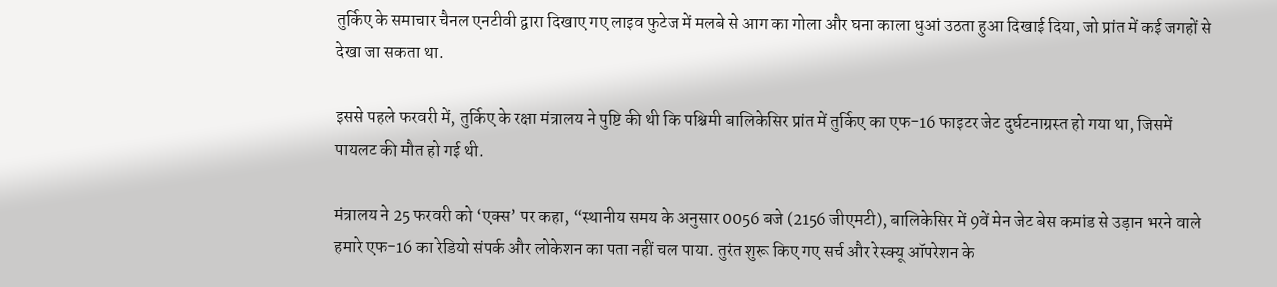तुर्किए के समाचार चैनल एनटीवी द्वारा दिखाए गए लाइव फुटेज में मलबे से आग का गोला और घना काला धुआं उठता हुआ दिखाई दिया, जो प्रांत में कई जगहों से देखा जा सकता था.

इससे पहले फरवरी में, तुर्किए के रक्षा मंत्रालय ने पुष्टि की थी कि पश्चिमी बालिकेसिर प्रांत में तुर्किए का एफ-16 फाइटर जेट दुर्घटनाग्रस्त हो गया था, जिसमें पायलट की मौत हो गई थी.

मंत्रालय ने 25 फरवरी को ‘एक्स’ पर कहा, “स्थानीय समय के अनुसार 0056 बजे (2156 जीएमटी), बालिकेसिर में 9वें मेन जेट बेस कमांड से उड़ान भरने वाले हमारे एफ-16 का रेडियो संपर्क और लोकेशन का पता नहीं चल पाया. तुरंत शुरू किए गए सर्च और रेस्क्यू ऑपरेशन के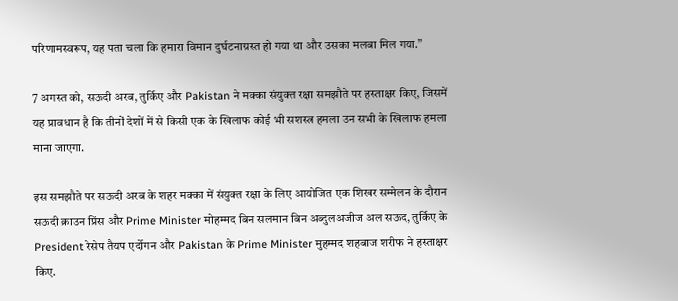परिणामस्वरूप, यह पता चला कि हमारा विमान दुर्घटनाग्रस्त हो गया था और उसका मलबा मिल गया.”

7 अगस्त को, सऊदी अरब, तुर्किए और Pakistan ने मक्का संयुक्त रक्षा समझौते पर हस्ताक्षर किए, जिसमें यह प्रावधान है कि तीनों देशों में से किसी एक के खिलाफ कोई भी सशस्त्र हमला उन सभी के खिलाफ हमला माना जाएगा.

इस समझौते पर सऊदी अरब के शहर मक्का में संयुक्त रक्षा के लिए आयोजित एक शिखर सम्मेलन के दौरान सऊदी क्राउन प्रिंस और Prime Minister मोहम्मद बिन सलमान बिन अब्दुलअजीज अल सऊद, तुर्किए के President रेसेप तैयप एर्दोगन और Pakistan के Prime Minister मुहम्मद शहबाज शरीफ ने हस्ताक्षर किए.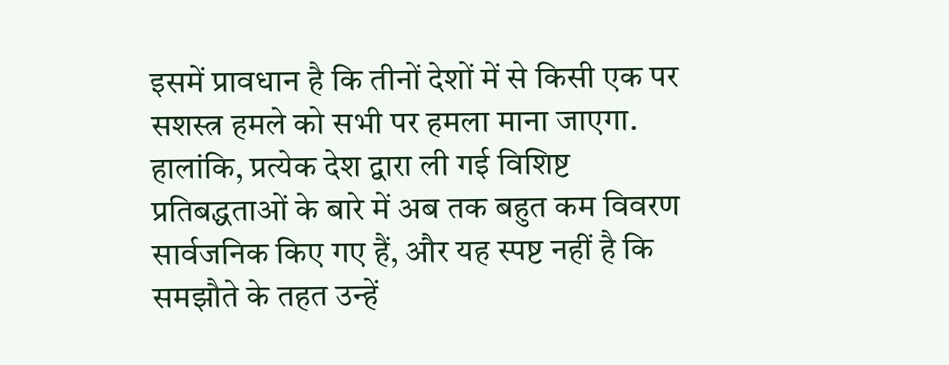इसमें प्रावधान है कि तीनों देशों में से किसी एक पर सशस्त्र हमले को सभी पर हमला माना जाएगा. हालांकि, प्रत्येक देश द्वारा ली गई विशिष्ट प्रतिबद्धताओं के बारे में अब तक बहुत कम विवरण सार्वजनिक किए गए हैं, और यह स्पष्ट नहीं है कि समझौते के तहत उन्हें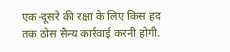एक-दूसरे की रक्षा के लिए किस हद तक ठोस सैन्य कार्रवाई करनी होगी.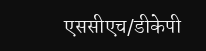एससीएच/डीकेपी